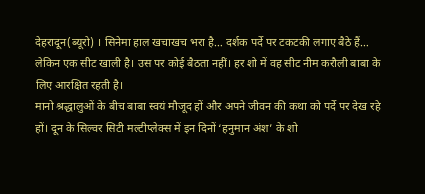देहरादून(ब्यूरो) । सिनेमा हाल खचाखच भरा है… दर्शक पर्दे पर टकटकी लगाए बैठे हैं… लेकिन एक सीट खाली है। उस पर कोई बैठता नहीं। हर शो में वह सीट नीम करौली बाबा के लिए आरक्षित रहती है।
मानो श्रद्धालुओं के बीच बाबा स्वयं मौजूद हों और अपने जीवन की कथा को पर्दे पर देख रहे हों। दून के सिल्वर सिटी मल्टीप्लेक्स में इन दिनों ‘हनुमान अंश’ के शो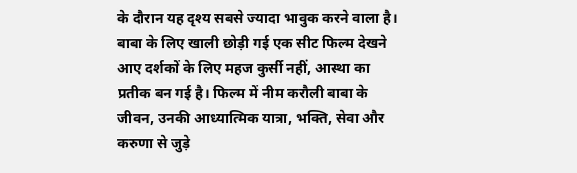के दौरान यह दृश्य सबसे ज्यादा भावुक करने वाला है।
बाबा के लिए खाली छोड़ी गई एक सीट फिल्म देखने आए दर्शकों के लिए महज कुर्सी नहीं, आस्था का प्रतीक बन गई है। फिल्म में नीम करौली बाबा के जीवन, उनकी आध्यात्मिक यात्रा, भक्ति, सेवा और करुणा से जुड़े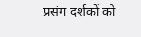प्रसंग दर्शकों को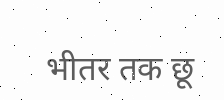भीतर तक छू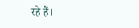रहे हैं।